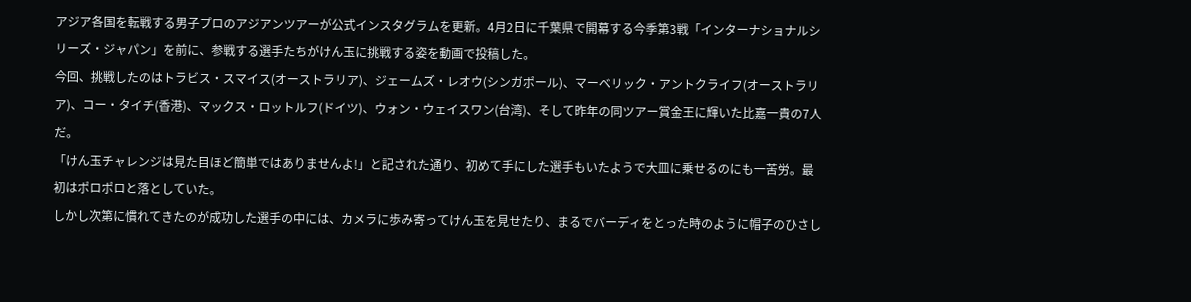アジア各国を転戦する男子プロのアジアンツアーが公式インスタグラムを更新。4月2日に千葉県で開幕する今季第3戦「インターナショナルシリーズ・ジャパン」を前に、参戦する選手たちがけん玉に挑戦する姿を動画で投稿した。
今回、挑戦したのはトラビス・スマイス(オーストラリア)、ジェームズ・レオウ(シンガポール)、マーベリック・アントクライフ(オーストラリア)、コー・タイチ(香港)、マックス・ロットルフ(ドイツ)、ウォン・ウェイスワン(台湾)、そして昨年の同ツアー賞金王に輝いた比嘉一貴の7人だ。
「けん玉チャレンジは見た目ほど簡単ではありませんよ!」と記された通り、初めて手にした選手もいたようで大皿に乗せるのにも一苦労。最初はポロポロと落としていた。
しかし次第に慣れてきたのが成功した選手の中には、カメラに歩み寄ってけん玉を見せたり、まるでバーディをとった時のように帽子のひさし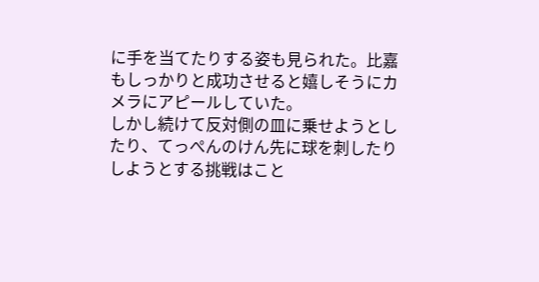に手を当てたりする姿も見られた。比嘉もしっかりと成功させると嬉しそうにカメラにアピールしていた。
しかし続けて反対側の皿に乗せようとしたり、てっぺんのけん先に球を刺したりしようとする挑戦はこと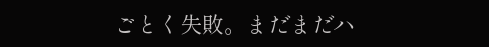ごとく失敗。まだまだハ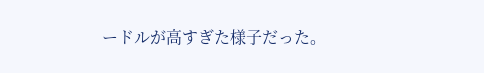ードルが高すぎた様子だった。